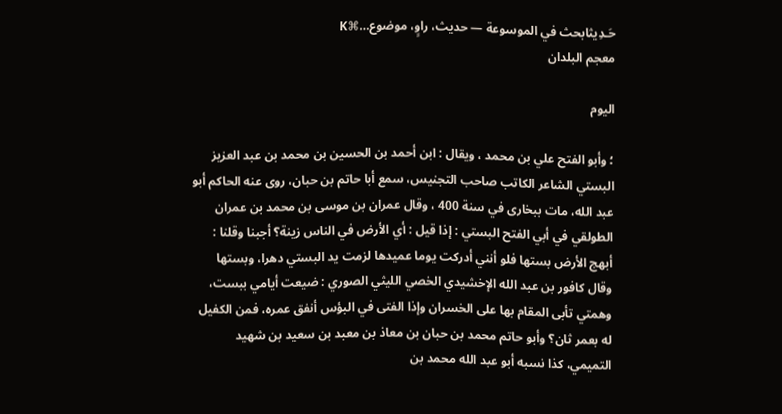حَـدِيثابحث في الموسوعة — حديث، راوٍ، موضوع…⌘K
معجم البلدان

اليوم

؛ وأبو الفتح علي بن محمد ، ويقال : ابن أحمد بن الحسين بن محمد بن عبد العزيز البستي الشاعر الكاتب صاحب التجنيس، سمع أبا حاتم بن حبان، روى عنه الحاكم أبو عبد الله، مات ببخارى في سنة 400 ، وقال عمران بن موسى بن محمد بن عمران الطولقي في أبي الفتح البستي : إذا قيل : أي الأرض في الناس زينة؟ أجبنا وقلنا : أبهج الأرض بستها فلو أنني أدركت يوما عميدها لزمت يد البستي دهرا، وبستها وقال كافور بن عبد الله الإخشيدي الخصي الليثي الصوري : ضيعت أيامي ببست، وهمتي تأبى المقام بها على الخسران وإذا الفتى في البؤس أنفق عمره، فمن الكفيل له بعمر ثان؟ وأبو حاتم محمد بن حبان بن معاذ بن معبد بن سعيد بن شهيد التميمي، كذا نسبه أبو عبد الله محمد بن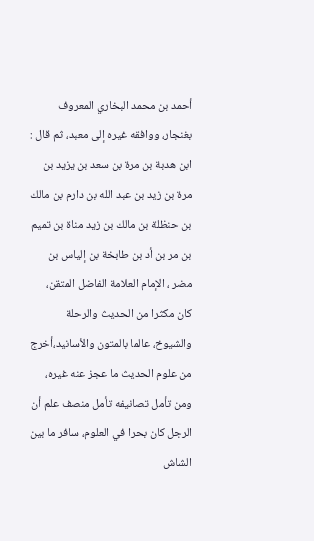أحمد بن محمد البخاري المعروف بغنجار، ووافقه غيره إلى معبد، ثم قال : ابن هدبة بن مرة بن سعد بن يزيد بن مرة بن زيد بن عبد الله بن دارم بن مالك بن حنظلة بن مالك بن زيد مناة بن تميم بن مر بن أد بن طابخة بن إلياس بن مضر ، الإمام العلامة الفاضل المتقن، كان مكثرا من الحديث والرحلة والشيوخ، عالما بالمتون والأسانيد،أخرج من علوم الحديث ما عجز عنه غيره، ومن تأمل تصانيفه تأمل منصف علم أن الرجل كان بحرا في العلوم، سافر ما بين الشاش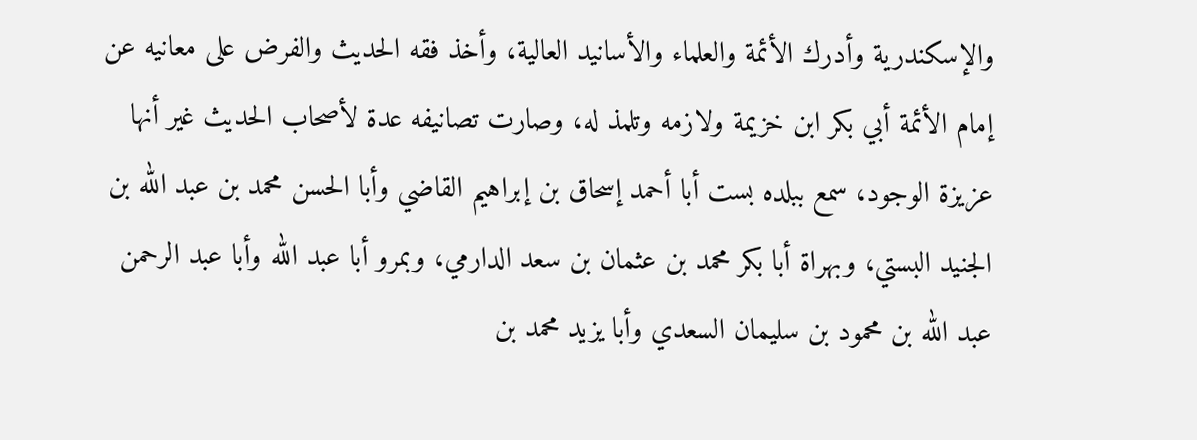والإسكندرية وأدرك الأئمة والعلماء والأسانيد العالية، وأخذ فقه الحديث والفرض على معانيه عن إمام الأئمة أبي بكر ابن خزيمة ولازمه وتلمذ له، وصارت تصانيفه عدة لأصحاب الحديث غير أنها عزيزة الوجود، سمع ببلده بست أبا أحمد إسحاق بن إبراهيم القاضي وأبا الحسن محمد بن عبد الله بن الجنيد البستي، وبهراة أبا بكر محمد بن عثمان بن سعد الدارمي، وبمرو أبا عبد الله وأبا عبد الرحمن عبد الله بن محمود بن سليمان السعدي وأبا يزيد محمد بن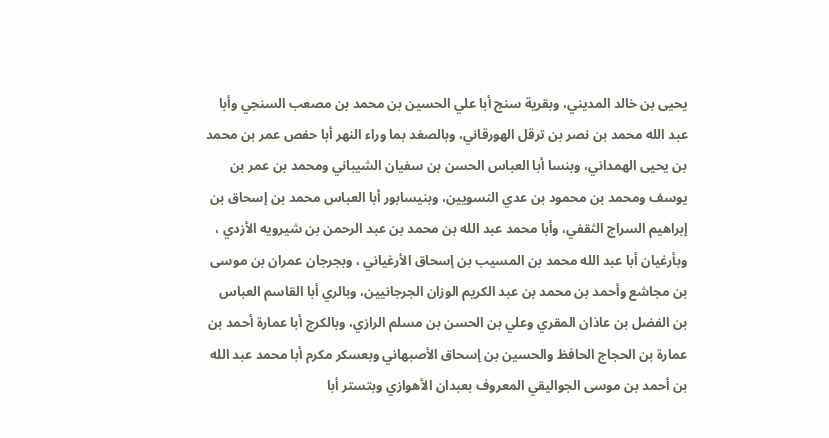يحيى بن خالد المديني، وبقرية سنج أبا علي الحسين بن محمد بن مصعب السنجي وأبا عبد الله محمد بن نصر بن ترقل الهورقاني، وبالصغد بما وراء النهر أبا حفص عمر بن محمد بن يحيى الهمداني، وبنسا أبا العباس الحسن بن سفيان الشيباني ومحمد بن عمر بن يوسف ومحمد بن محمود بن عدي النسويين، وبنيسابور أبا العباس محمد بن إسحاق بن إبراهيم السراج الثقفي، وأبا محمد عبد الله بن محمد بن عبد الرحمن بن شيرويه الأزدي ، وبأرغيان أبا عبد الله محمد بن المسيب بن إسحاق الأرغياني ، وبجرجان عمران بن موسى بن مجاشع وأحمد بن محمد بن عبد الكريم الوزان الجرجانيين، وبالري أبا القاسم العباس بن الفضل بن عاذان المقري وعلي بن الحسن بن مسلم الرازي، وبالكرج أبا عمارة أحمد بن عمارة بن الحجاج الحافظ والحسين بن إسحاق الأصبهاني وبعسكر مكرم أبا محمد عبد الله بن أحمد بن موسى الجواليقي المعروف بعبدان الأهوازي وبتستر أبا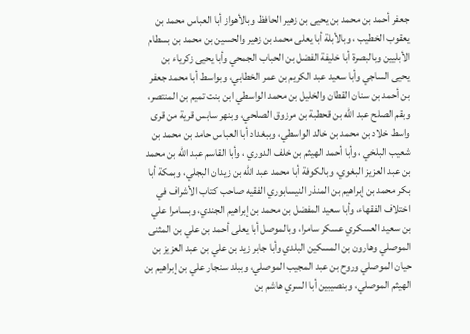جعفر أحمد بن محمد بن يحيى بن زهير الحافظ وبالأهواز أبا العباس محمد بن يعقوب الخطيب ، وبالأبلة أبا يعلى محمد بن زهير والحسين بن محمد بن بسطام الأبليين وبالبصرة أبا خليفة الفضل بن الحباب الجمحي وأبا يحيى زكرياء بن يحيى الساجي وأبا سعيد عبد الكريم بن عمر الخطابي، وبواسط أبا محمد جعفر بن أحمد بن سنان القطان والخليل بن محمد الواسطي ابن بنت تميم بن المنتصر، وبقم الصلح عبد الله بن قحطبة بن مرزوق الصلحي، وبنهر سابس قرية من قرى واسط خلاد بن محمد بن خالد الواسطي، وببغداد أبا العباس حامد بن محمد بن شعيب البلخي ، وأبا أحمد الهيثم بن خلف الدوري ، وأبا القاسم عبد الله بن محمد بن عبد العزيز البغوي، وبالكوفة أبا محمد عبد الله بن زيدان البجلي، وبمكة أبا بكر محمد بن إبراهيم بن المنذر النيسابوري الفقيه صاحب كتاب الأشراف في اختلاف الفقهاء، وأبا سعيد المفضل بن محمد بن إبراهيم الجندي، وبسامرا علي بن سعيد العسكري عسكر سامرا، وبالموصل أبا يعلى أحمد بن علي بن المثنى الموصلي وهارون بن المسكين البلدي وأبا جابر زيد بن علي بن عبد العزيز بن حيان الموصلي وروح بن عبد المجيب الموصلي، وببلد سنجار علي بن إبراهيم بن الهيثم الموصلي، وبنصيبين أبا السري هاشم بن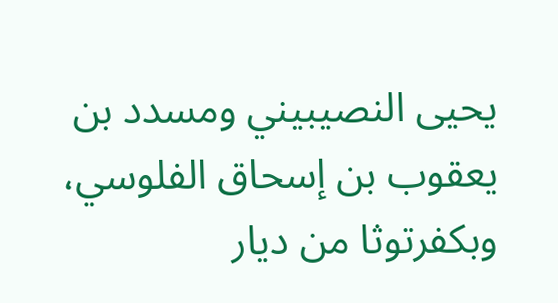يحيى النصيبيني ومسدد بن يعقوب بن إسحاق الفلوسي، وبكفرتوثا من ديار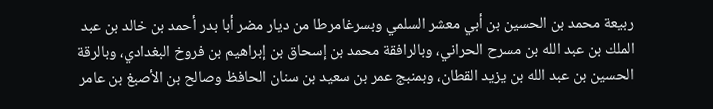ربيعة محمد بن الحسين بن أبي معشر السلمي وبسرغامرطا من ديار مضر أبا بدر أحمد بن خالد بن عبد الملك بن عبد الله بن مسرح الحراني، وبالرافقة محمد بن إسحاق بن إبراهيم بن فروخ البغدادي، وبالرقة الحسين بن عبد الله بن يزيد القطان، وبمنبج عمر بن سعيد بن سنان الحافظ وصالح بن الأصبغ بن عامر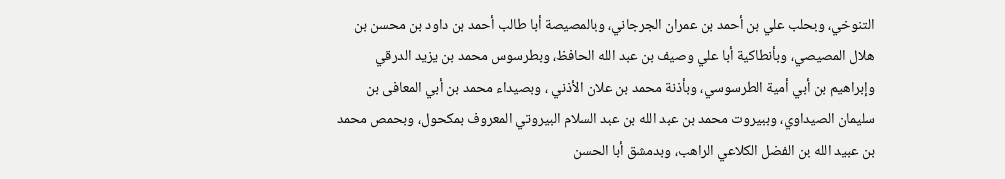التنوخي، وبحلب علي بن أحمد بن عمران الجرجاني، وبالمصيصة أبا طالب أحمد بن داود بن محسن بن هلال المصيصي، وبأنطاكية أبا علي وصيف بن عبد الله الحافظ، وبطرسوس محمد بن يزيد الدرقي وإبراهيم بن أبي أمية الطرسوسي، وبأذنة محمد بن علان الأذني ، وبصيداء محمد بن أبي المعافى بن سليمان الصيداوي، وببيروت محمد بن عبد الله بن عبد السلام البيروتي المعروف بمكحول، وبحمص محمد بن عبيد الله بن الفضل الكلاعي الراهب، وبدمشق أبا الحسن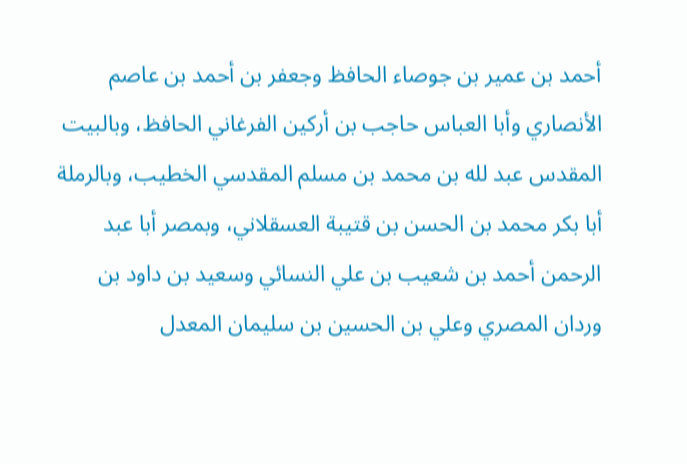أحمد بن عمير بن جوصاء الحافظ وجعفر بن أحمد بن عاصم الأنصاري وأبا العباس حاجب بن أركين الفرغاني الحافظ، وبالبيت المقدس عبد لله بن محمد بن مسلم المقدسي الخطيب، وبالرملة أبا بكر محمد بن الحسن بن قتيبة العسقلاني، وبمصر أبا عبد الرحمن أحمد بن شعيب بن علي النسائي وسعيد بن داود بن وردان المصري وعلي بن الحسين بن سليمان المعدل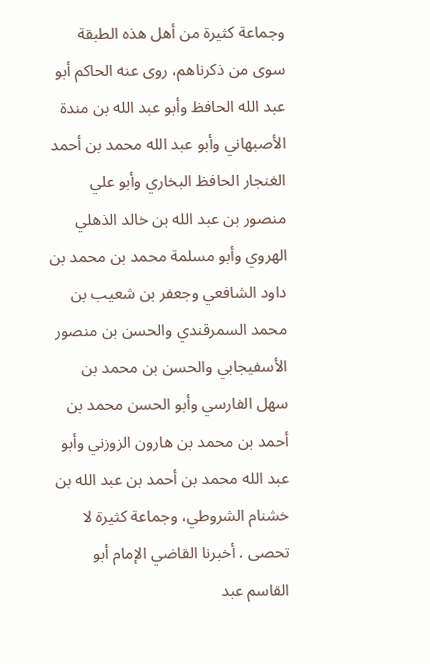وجماعة كثيرة من أهل هذه الطبقة سوى من ذكرناهم، روى عنه الحاكم أبو عبد الله الحافظ وأبو عبد الله بن مندة الأصبهاني وأبو عبد الله محمد بن أحمد الغنجار الحافظ البخاري وأبو علي منصور بن عبد الله بن خالد الذهلي الهروي وأبو مسلمة محمد بن محمد بن داود الشافعي وجعفر بن شعيب بن محمد السمرقندي والحسن بن منصور الأسفيجابي والحسن بن محمد بن سهل الفارسي وأبو الحسن محمد بن أحمد بن محمد بن هارون الزوزني وأبو عبد الله محمد بن أحمد بن عبد الله بن خشنام الشروطي، وجماعة كثيرة لا تحصى . أخبرنا القاضي الإمام أبو القاسم عبد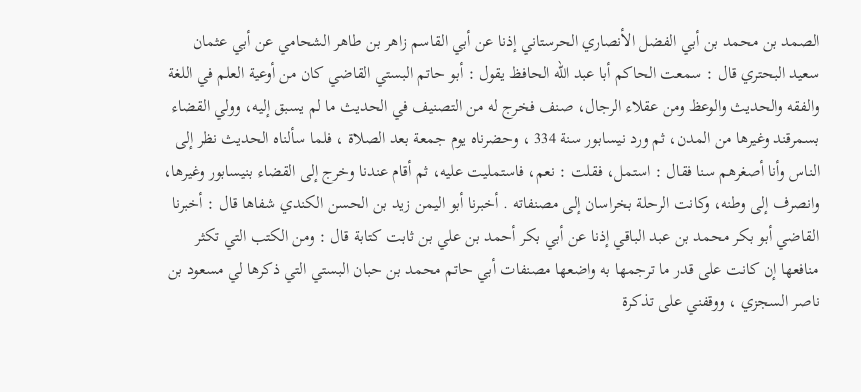الصمد بن محمد بن أبي الفضل الأنصاري الحرستاني إذنا عن أبي القاسم زاهر بن طاهر الشحامي عن أبي عثمان سعيد البحتري قال : سمعت الحاكم أبا عبد الله الحافظ يقول : أبو حاتم البستي القاضي كان من أوعية العلم في اللغة والفقه والحديث والوعظ ومن عقلاء الرجال، صنف فخرج له من التصنيف في الحديث ما لم يسبق إليه، وولي القضاء بسمرقند وغيرها من المدن، ثم ورد نيسابور سنة 334 ، وحضرناه يوم جمعة بعد الصلاة ، فلما سألناه الحديث نظر إلى الناس وأنا أصغرهم سنا فقال : استمل، فقلت : نعم، فاستمليت عليه، ثم أقام عندنا وخرج إلى القضاء بنيسابور وغيرها، وانصرف إلى وطنه، وكانت الرحلة بخراسان إلى مصنفاته . أخبرنا أبو اليمن زيد بن الحسن الكندي شفاها قال : أخبرنا القاضي أبو بكر محمد بن عبد الباقي إذنا عن أبي بكر أحمد بن علي بن ثابت كتابة قال : ومن الكتب التي تكثر منافعها إن كانت على قدر ما ترجمها به واضعها مصنفات أبي حاتم محمد بن حبان البستي التي ذكرها لي مسعود بن ناصر السجزي ، ووقفني على تذكرة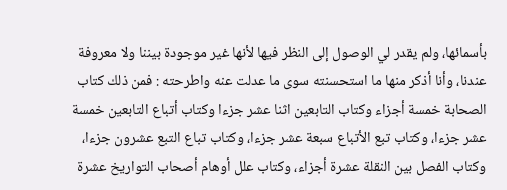بأسمائها، ولم يقدر لي الوصول إلى النظر فيها لأنها غير موجودة بيننا ولا معروفة عندنا، وأنا أذكر منها ما استحسنته سوى ما عدلت عنه واطرحته : فمن ذلك كتاب الصحابة خمسة أجزاء وكتاب التابعين اثنا عشر جزءا وكتاب أتباع التابعين خمسة عشر جزءا، وكتاب تبع الأتباع سبعة عشر جزءا، وكتاب تباع التبع عشرون جزءا، وكتاب الفصل بين النقلة عشرة أجزاء، وكتاب علل أوهام أصحاب التواريخ عشرة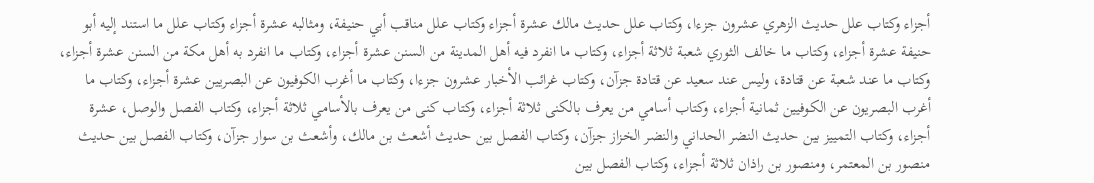أجزاء وكتاب علل حديث الزهري عشرون جزءا، وكتاب علل حديث مالك عشرة أجزاء وكتاب علل مناقب أبي حنيفة، ومثالبه عشرة أجزاء وكتاب علل ما استند إليه أبو حنيفة عشرة أجزاء، وكتاب ما خالف الثوري شعبة ثلاثة أجزاء، وكتاب ما انفرد فيه أهل المدينة من السنن عشرة أجزاء، وكتاب ما انفرد به أهل مكة من السنن عشرة أجزاء، وكتاب ما عند شعبة عن قتادة، وليس عند سعيد عن قتادة جزآن، وكتاب غرائب الأخبار عشرون جزءا، وكتاب ما أغرب الكوفيون عن البصريين عشرة أجزاء، وكتاب ما أغرب البصريون عن الكوفيين ثمانية أجزاء، وكتاب أسامي من يعرف بالكنى ثلاثة أجزاء، وكتاب كنى من يعرف بالأسامي ثلاثة أجزاء، وكتاب الفصل والوصل، عشرة أجزاء، وكتاب التمييز بين حديث النضر الحداني والنضر الخزاز جزآن، وكتاب الفصل بين حديث أشعث بن مالك، وأشعث بن سوار جزآن، وكتاب الفصل بين حديث منصور بن المعتمر، ومنصور بن راذان ثلاثة أجزاء، وكتاب الفصل بين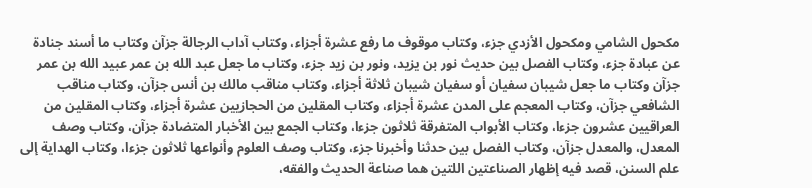مكحول الشامي ومكحول الأزدي جزء، وكتاب موقوف ما رفع عشرة أجزاء، وكتاب آداب الرجالة جزآن وكتاب ما أسند جنادة عن عبادة جزء، وكتاب الفصل بين حديث نور بن يزيد، ونور بن زيد جزء، وكتاب ما جعل عبد الله بن عمر عبيد الله بن عمر جزآن وكتاب ما جعل شيبان سفيان أو سفيان شيبان ثلاثة أجزاء، وكتاب مناقب مالك بن أنس جزآن، وكتاب مناقب الشافعي جزآن، وكتاب المعجم على المدن عشرة أجزاء، وكتاب المقلين من الحجازيين عشرة أجزاء، وكتاب المقلين من العراقيين عشرون جزءا، وكتاب الأبواب المتفرقة ثلاثون جزءا، وكتاب الجمع بين الأخبار المتضادة جزآن، وكتاب وصف المعدل، والمعدل جزآن، وكتاب الفصل بين حدثنا وأخبرنا جزء، وكتاب وصف العلوم وأنواعها ثلاثون جزءا، وكتاب الهداية إلى علم السنن، قصد فيه إظهار الصناعتين اللتين هما صناعة الحديث والفقه،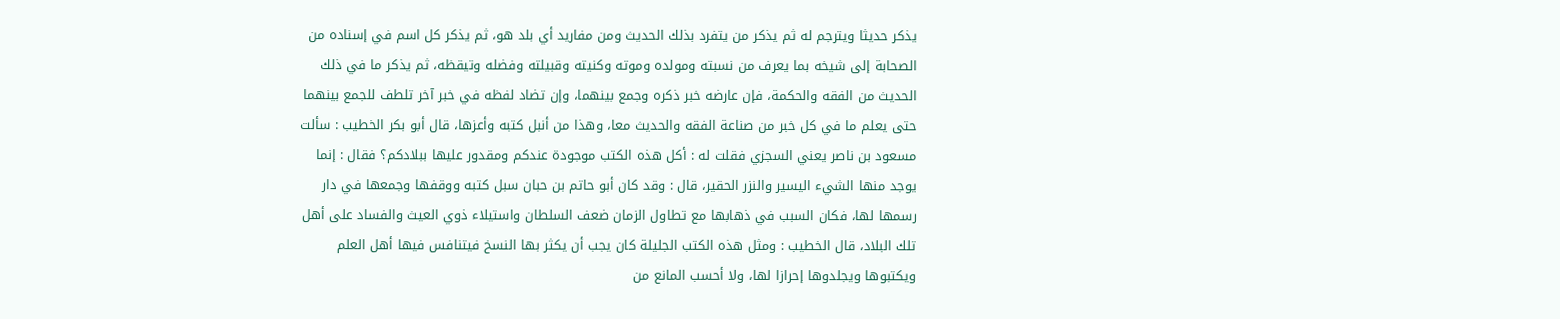يذكر حديثا ويترجم له ثم يذكر من يتفرد بذلك الحديث ومن مفاريد أي بلد هو، ثم يذكر كل اسم في إسناده من الصحابة إلى شيخه بما يعرف من نسبته ومولده وموته وكنيته وقبيلته وفضله وتيقظه، ثم يذكر ما في ذلك الحديث من الفقه والحكمة، فإن عارضه خبر ذكره وجمع بينهما، وإن تضاد لفظه في خبر آخر تلطف للجمع بينهما حتى يعلم ما في كل خبر من صناعة الفقه والحديث معا، وهذا من أنبل كتبه وأعزها، قال أبو بكر الخطيب : سألت مسعود بن ناصر يعني السجزي فقلت له : أكل هذه الكتب موجودة عندكم ومقدور عليها ببلادكم؟ فقال : إنما يوجد منها الشيء اليسير والنزر الحقير، قال : وقد كان أبو حاتم بن حبان سبل كتبه ووقفها وجمعها في دار رسمها لها، فكان السبب في ذهابها مع تطاول الزمان ضعف السلطان واستيلاء ذوي العيث والفساد على أهل تلك البلاد، قال الخطيب : ومثل هذه الكتب الجليلة كان يجب أن يكثر بها النسخ فيتنافس فيها أهل العلم ويكتبوها ويجلدوها إحرازا لها، ولا أحسب المانع من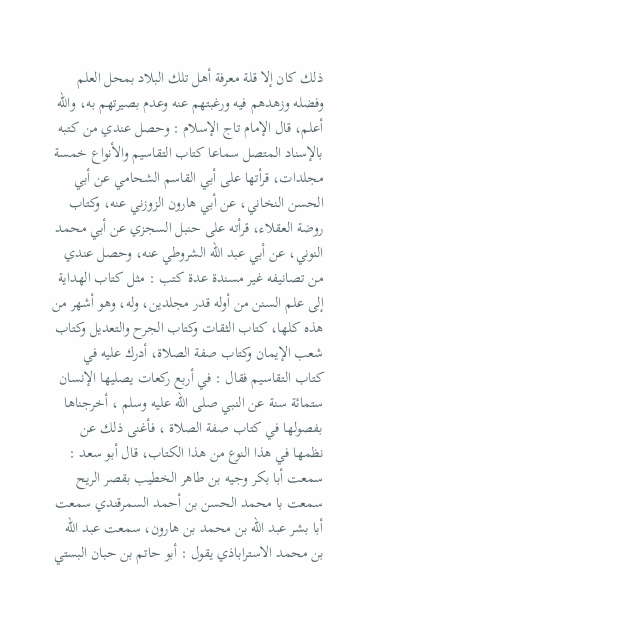ذلك كان إلا قلة معرفة أهل تلك البلاد بمحل العلم وفضله وزهدهم فيه ورغبتهم عنه وعدم بصيرتهم به، والله أعلم، قال الإمام تاج الإسلام : وحصل عندي من كتبه بالإسناد المتصل سماعا كتاب التقاسيم والأنواع خمسة مجلدات، قرأتها على أبي القاسم الشحامي عن أبي الحسن النخاني، عن أبي هارون الزوزني عنه، وكتاب روضة العقلاء، قرأته على حنبل السجزي عن أبي محمد النوني، عن أبي عبد الله الشروطي عنه، وحصل عندي من تصانيفه غير مسندة عدة كتب : مثل كتاب الهداية إلى علم السنن من أوله قدر مجلدين، وله، وهو أشهر من هذه كلها، كتاب الثقات وكتاب الجرح والتعديل وكتاب شعب الإيمان وكتاب صفة الصلاة، أدرك عليه في كتاب التقاسيم فقال : في أربع ركعات يصليها الإنسان ستمائة سنة عن النبي صلى الله عليه وسلم ، أخرجناها بفصولها في كتاب صفة الصلاة ، فأغنى ذلك عن نظمها في هذا النوع من هذا الكتاب، قال أبو سعد : سمعت أبا بكر وجيه بن طاهر الخطيب بقصر الريح سمعت با محمد الحسن بن أحمد السمرقندي سمعت أبا بشر عبد الله بن محمد بن هارون، سمعت عبد الله بن محمد الاستراباذي يقول : أبو حاتم بن حبان البستي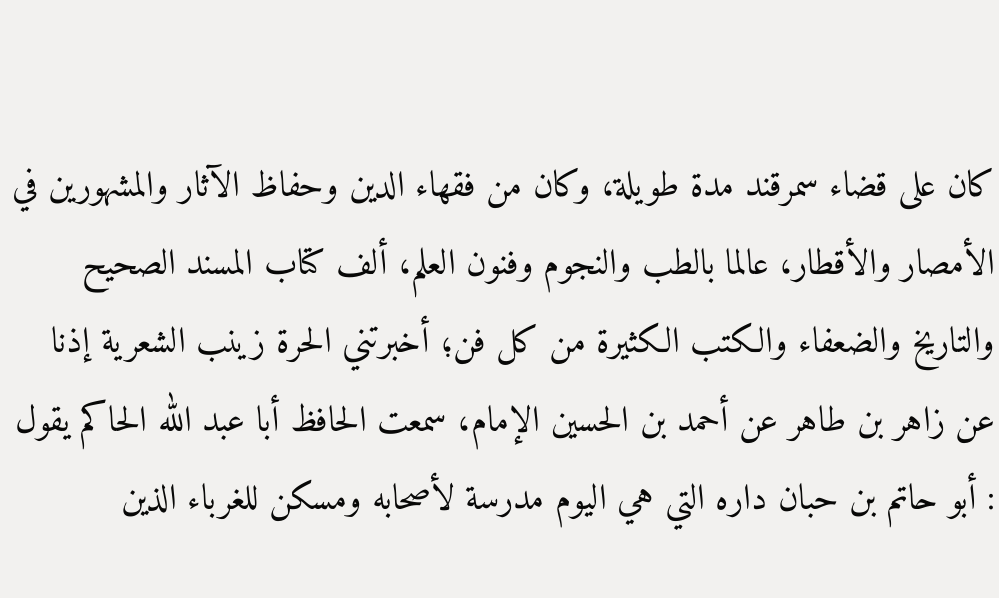كان على قضاء سمرقند مدة طويلة، وكان من فقهاء الدين وحفاظ الآثار والمشهورين في الأمصار والأقطار، عالما بالطب والنجوم وفنون العلم، ألف كتاب المسند الصحيح والتاريخ والضعفاء والكتب الكثيرة من كل فن؛ أخبرتني الحرة زينب الشعرية إذنا عن زاهر بن طاهر عن أحمد بن الحسين الإمام، سمعت الحافظ أبا عبد الله الحاكم يقول : أبو حاتم بن حبان داره التي هي اليوم مدرسة لأصحابه ومسكن للغرباء الذين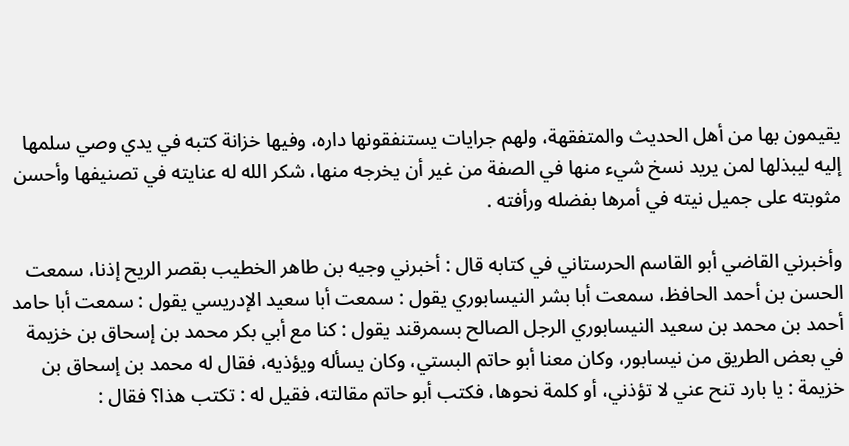يقيمون بها من أهل الحديث والمتفقهة، ولهم جرايات يستنفقونها داره، وفيها خزانة كتبه في يدي وصي سلمها إليه ليبذلها لمن يريد نسخ شيء منها في الصفة من غير أن يخرجه منها، شكر الله له عنايته في تصنيفها وأحسن مثوبته على جميل نيته في أمرها بفضله ورأفته .

وأخبرني القاضي أبو القاسم الحرستاني في كتابه قال : أخبرني وجيه بن طاهر الخطيب بقصر الريح إذنا، سمعت الحسن بن أحمد الحافظ، سمعت أبا بشر النيسابوري يقول : سمعت أبا سعيد الإدريسي يقول : سمعت أبا حامد أحمد بن محمد بن سعيد النيسابوري الرجل الصالح بسمرقند يقول : كنا مع أبي بكر محمد بن إسحاق بن خزيمة في بعض الطريق من نيسابور، وكان معنا أبو حاتم البستي، وكان يسأله ويؤذيه، فقال له محمد بن إسحاق بن خزيمة : يا بارد تنح عني لا تؤذني، أو كلمة نحوها، فكتب أبو حاتم مقالته، فقيل له : تكتب هذا؟ فقال :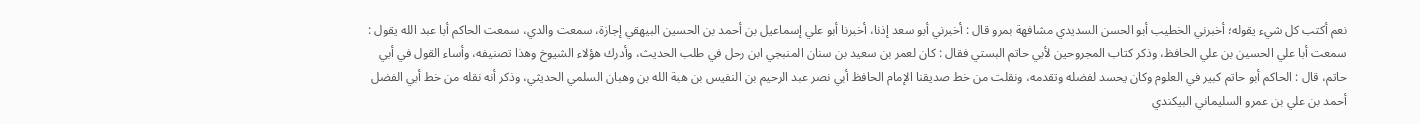نعم أكتب كل شيء يقوله؛ أخبرني الخطيب أبو الحسن السديدي مشافهة بمرو قال : أخبرني أبو سعد إذنا، أخبرنا أبو علي إسماعيل بن أحمد بن الحسين البيهقي إجازة، سمعت والدي، سمعت الحاكم أبا عبد الله يقول : سمعت أبا علي الحسين بن علي الحافظ، وذكر كتاب المجروحين لأبي حاتم البستي فقال : كان لعمر بن سعيد بن سنان المنبجي ابن رحل في طلب الحديث، وأدرك هؤلاء الشيوخ وهذا تصنيفه، وأساء القول في أبي حاتم، قال : الحاكم أبو حاتم كبير في العلوم وكان يحسد لفضله وتقدمه، ونقلت من خط صديقنا الإمام الحافظ أبي نصر عبد الرحيم بن النفيس بن هبة الله بن وهبان السلمي الحديثي، وذكر أنه نقله من خط أبي الفضل أحمد بن علي بن عمرو السليماني البيكندي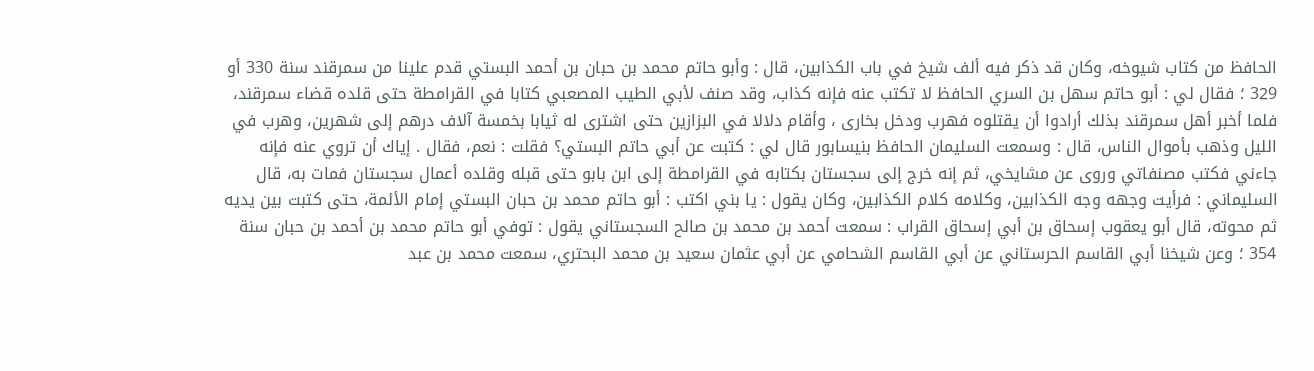الحافظ من كتاب شيوخه، وكان قد ذكر فيه ألف شيخ في باب الكذابين، قال : وأبو حاتم محمد بن حبان بن أحمد البستي قدم علينا من سمرقند سنة 330 أو 329 ؛ فقال لي : أبو حاتم سهل بن السري الحافظ لا تكتب عنه فإنه كذاب، وقد صنف لأبي الطيب المصعبي كتابا في القرامطة حتى قلده قضاء سمرقند، فلما أخبر أهل سمرقند بذلك أرادوا أن يقتلوه فهرب ودخل بخارى ، وأقام دلالا في البزازين حتى اشترى له ثيابا بخمسة آلاف درهم إلى شهرين، وهرب في الليل وذهب بأموال الناس، قال : وسمعت السليمان الحافظ بنيسابور قال لي : كتبت عن أبي حاتم البستي؟ فقلت : نعم، فقال . إياك أن تروي عنه فإنه جاءني فكتب مصنفاتي وروى عن مشايخي، ثم إنه خرج إلى سجستان بكتابه في القرامطة إلى ابن بابو حتى قبله وقلده أعمال سجستان فمات به، قال السليماني : فرأيت وجهه وجه الكذابين، وكلامه كلام الكذابين، وكان يقول : يا بني اكتب : أبو حاتم محمد بن حبان البستي إمام الأئمة، حتى كتبت بين يديه ثم محوته، قال أبو يعقوب إسحاق بن أبي إسحاق القراب : سمعت أحمد بن محمد بن صالح السجستاني يقول : توفي أبو حاتم محمد بن أحمد بن حبان سنة 354 ؛ وعن شيخنا أبي القاسم الحرستاني عن أبي القاسم الشحامي عن أبي عثمان سعيد بن محمد البحتري، سمعت محمد بن عبد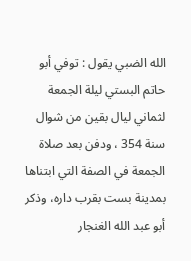الله الضبي يقول : توفي أبو حاتم البستي ليلة الجمعة لثماني ليال بقين من شوال سنة 354 ، ودفن بعد صلاة الجمعة في الصفة التي ابتناها بمدينة بست بقرب داره، وذكر أبو عبد الله الغنجار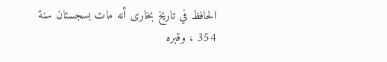الحافظ في تاريخ بخارى أنه مات بسجستان سنة 354 ، وقبره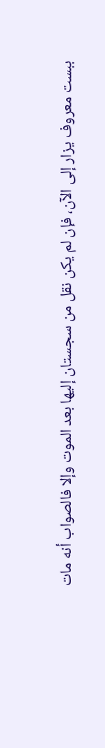ببست معروف يزار إلى الآن، فإن لم يكن نقل من سجستان إليها بعد الموت وإلا فالصواب أنه مات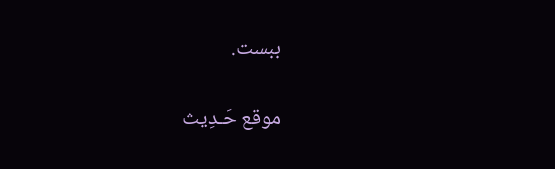ببست.

موقع حَـدِيث